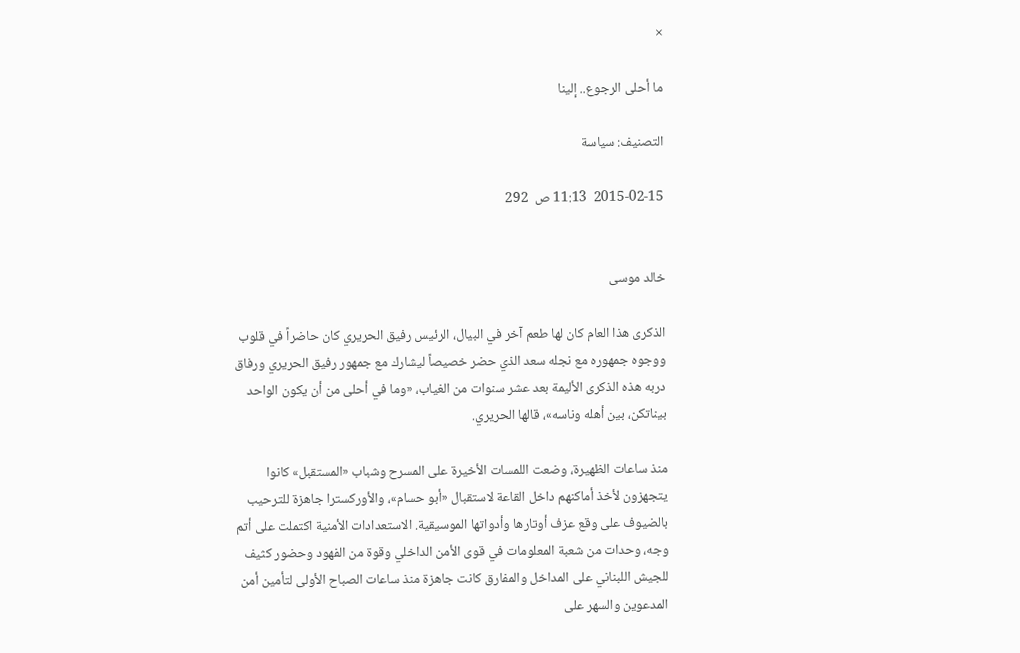×

ما أحلى الرجوع.. إلينا

التصنيف: سياسة

2015-02-15  11:13 ص  292


خالد موسى

الذكرى هذا العام كان لها طعم آخر في البيال، الرئيس رفيق الحريري كان حاضراً في قلوب ووجوه جمهوره مع نجله سعد الذي حضر خصيصاً ليشارك مع جمهور رفيق الحريري ورفاق دربه هذه الذكرى الأليمة بعد عشر سنوات من الغياب، «وما في أحلى من أن يكون الواحد بيناتكن، بين أهله وناسه»، قالها الحريري.

منذ ساعات الظهيرة، وضعت اللمسات الأخيرة على المسرح وشباب «المستقبل» كانوا يتجهزون لأخذ أماكنهم داخل القاعة لاستقبال «أبو حسام»، والأوركسترا جاهزة للترحيب بالضيوف على وقع عزف أوتارها وأدواتها الموسيقية. الاستعدادات الأمنية اكتملت على أتم وجه، وحدات من شعبة المعلومات في قوى الأمن الداخلي وقوة من الفهود وحضور كثيف للجيش اللبناني على المداخل والمفارق كانت جاهزة منذ ساعات الصباح الأولى لتأمين أمن المدعوين والسهر على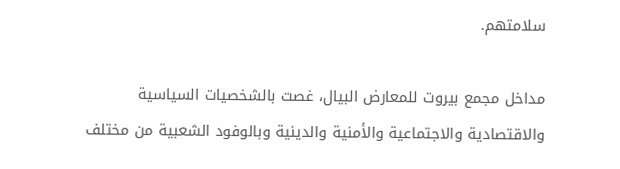سلامتهم.

مداخل مجمع بيروت للمعارض البيال، غصت بالشخصيات السياسية والاقتصادية والاجتماعية والأمنية والدينية وبالوفود الشعبية من مختلف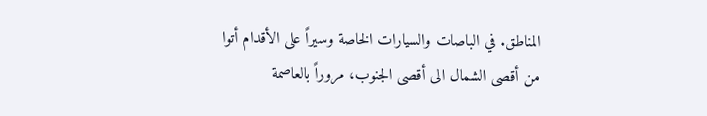المناطق. في الباصات والسيارات الخاصة وسيراً على الأقدام أتوا من أقصى الشمال الى أقصى الجنوب، مروراً بالعاصمة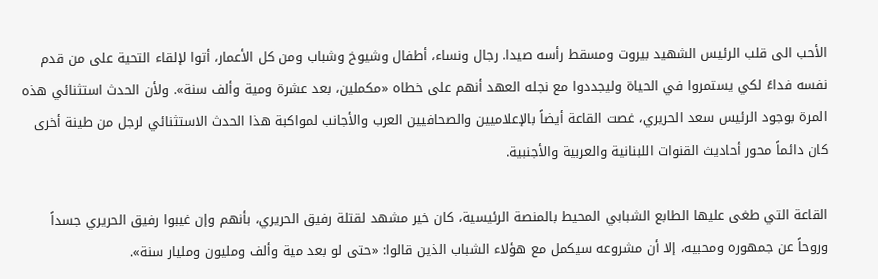الأحب الى قلب الرئيس الشهيد بيروت ومسقط رأسه صيدا. رجال ونساء، أطفال وشيوخ وشباب ومن كل الأعمار، أتوا لإلقاء التحية على من قدم نفسه فداءً لكي يستمروا في الحياة وليجددوا مع نجله العهد أنهم على خطاه «مكملين، بعد عشرة ومية وألف سنة». ولأن الحدث استثنائي هذه المرة بوجود الرئيس سعد الحريري، غصت القاعة أيضاً بالإعلاميين والصحافيين العرب والأجانب لمواكبة هذا الحدث الاستثنائي لرجل من طينة أخرى كان دائماً محور أحاديث القنوات اللبنانية والعربية والأجنبية.

القاعة التي طغى عليها الطابع الشبابي المحيط بالمنصة الرئيسية، كان خير مشهد لقتلة رفيق الحريري، بأنهم وإن غيبوا رفيق الحريري جسداً وروحاً عن جمهوره ومحبيه، إلا أن مشروعه سيكمل مع هؤلاء الشباب الذين قالوا: «حتى لو بعد مية وألف ومليون ومليار سنة».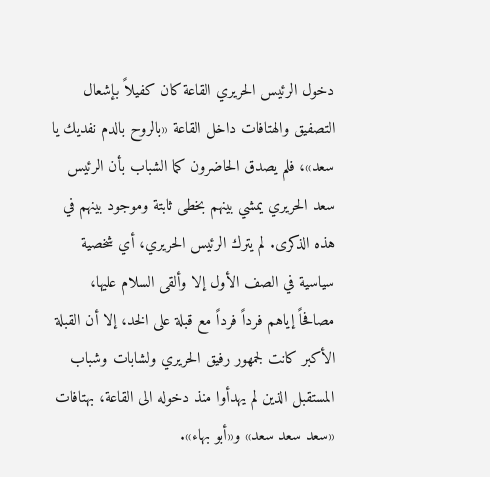دخول الرئيس الحريري القاعة كان كفيلاً بإشعال التصفيق والهتافات داخل القاعة «بالروح بالدم نفديك يا سعد»، فلم يصدق الحاضرون كما الشباب بأن الرئيس سعد الحريري يمشي بينهم بخطى ثابتة وموجود بينهم في هذه الذكرى. لم يترك الرئيس الحريري، أي شخصية سياسية في الصف الأول إلا وألقى السلام عليها، مصافحاً إياهم فرداً فرداً مع قبلة على الخد، إلا أن القبلة الأكبر كانت لجمهور رفيق الحريري ولشابات وشباب المستقبل الذين لم يهدأوا منذ دخوله الى القاعة، بهتافات «سعد سعد سعد» و«أبو بهاء».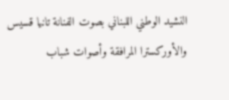النشيد الوطني اللبناني بصوت الفنانة تانيا قسيس والأوركسترا المرافقة وأصوات شباب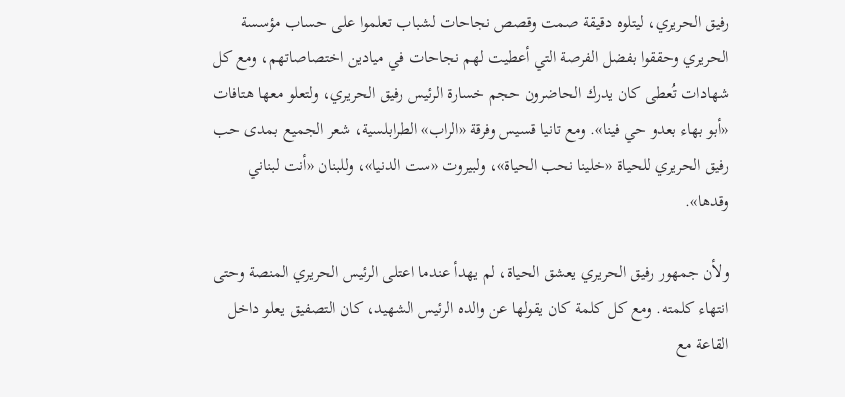رفيق الحريري، ليتلوه دقيقة صمت وقصص نجاحات لشباب تعلموا على حساب مؤسسة الحريري وحققوا بفضل الفرصة التي أعطيت لهم نجاحات في ميادين اختصاصاتهم، ومع كل شهادات تُعطى كان يدرك الحاضرون حجم خسارة الرئيس رفيق الحريري، ولتعلو معها هتافات «أبو بهاء بعدو حي فينا». ومع تانيا قسيس وفرقة «الراب» الطرابلسية، شعر الجميع بمدى حب رفيق الحريري للحياة «خلينا نحب الحياة»، ولبيروت «ست الدنيا»، وللبنان «أنت لبناني وقدها».

ولأن جمهور رفيق الحريري يعشق الحياة، لم يهدأ عندما اعتلى الرئيس الحريري المنصة وحتى انتهاء كلمته. ومع كل كلمة كان يقولها عن والده الرئيس الشهيد، كان التصفيق يعلو داخل القاعة مع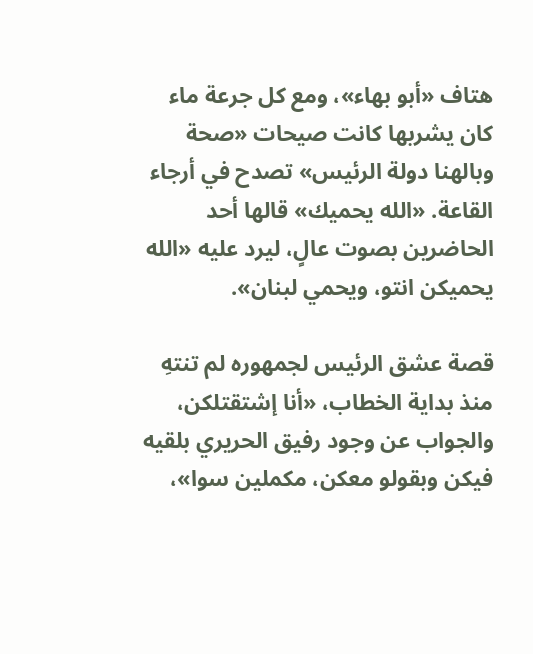هتاف «أبو بهاء»، ومع كل جرعة ماء كان يشربها كانت صيحات «صحة وبالهنا دولة الرئيس» تصدح في أرجاء القاعة. «الله يحميك» قالها أحد الحاضرين بصوت عالٍ، ليرد عليه «الله يحميكن انتو، ويحمي لبنان».

قصة عشق الرئيس لجمهوره لم تنتهِ منذ بداية الخطاب، «أنا إشتقتلكن، والجواب عن وجود رفيق الحريري بلقيه فيكن وبقولو معكن، مكملين سوا»،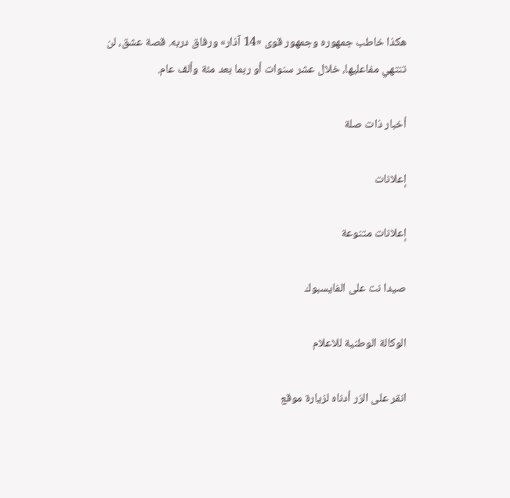هكذا خاطب جمهوره وجمهور قوى «14 آذار» ورفاق دربه. قصة عشق، لن تنتهي مفاعليها، خلال عشر سنوات أو ربما بعد مئة وألف عام.

أخبار ذات صلة

إعلانات

إعلانات متنوعة

صيدا نت على الفايسبوك

الوكالة الوطنية للاعلام

انقر على الزر أدناه لزيارة موقع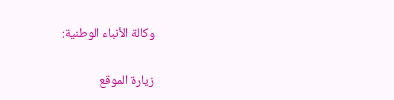وكالة الأنباء الوطنية:

زيارة الموقع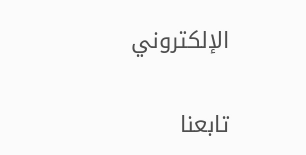الإلكتروني

تابعنا